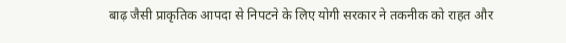बाढ़ जैसी प्राकृतिक आपदा से निपटने के लिए योगी सरकार ने तकनीक को राहत और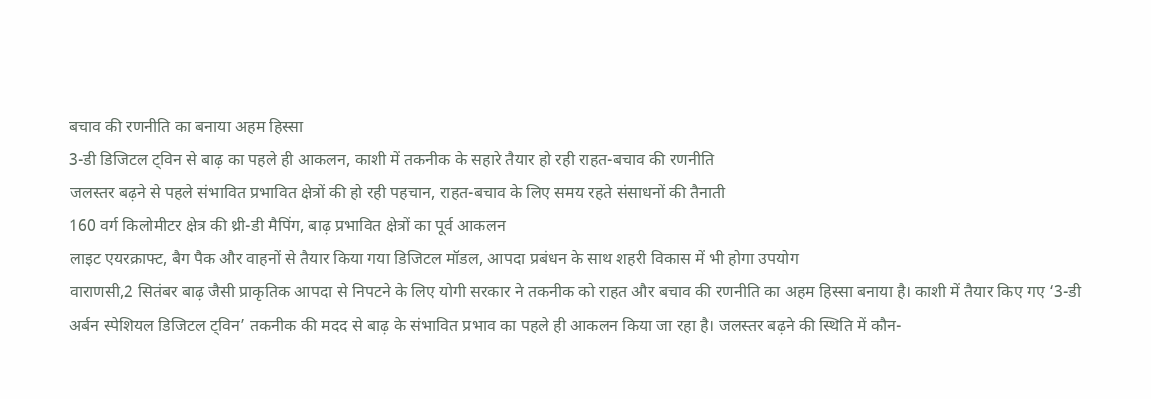बचाव की रणनीति का बनाया अहम हिस्सा
3-डी डिजिटल ट्विन से बाढ़ का पहले ही आकलन, काशी में तकनीक के सहारे तैयार हो रही राहत-बचाव की रणनीति
जलस्तर बढ़ने से पहले संभावित प्रभावित क्षेत्रों की हो रही पहचान, राहत-बचाव के लिए समय रहते संसाधनों की तैनाती
160 वर्ग किलोमीटर क्षेत्र की थ्री-डी मैपिंग, बाढ़ प्रभावित क्षेत्रों का पूर्व आकलन
लाइट एयरक्राफ्ट, बैग पैक और वाहनों से तैयार किया गया डिजिटल मॉडल, आपदा प्रबंधन के साथ शहरी विकास में भी होगा उपयोग
वाराणसी,2 सितंबर बाढ़ जैसी प्राकृतिक आपदा से निपटने के लिए योगी सरकार ने तकनीक को राहत और बचाव की रणनीति का अहम हिस्सा बनाया है। काशी में तैयार किए गए ‘3-डी अर्बन स्पेशियल डिजिटल ट्विन’ तकनीक की मदद से बाढ़ के संभावित प्रभाव का पहले ही आकलन किया जा रहा है। जलस्तर बढ़ने की स्थिति में कौन-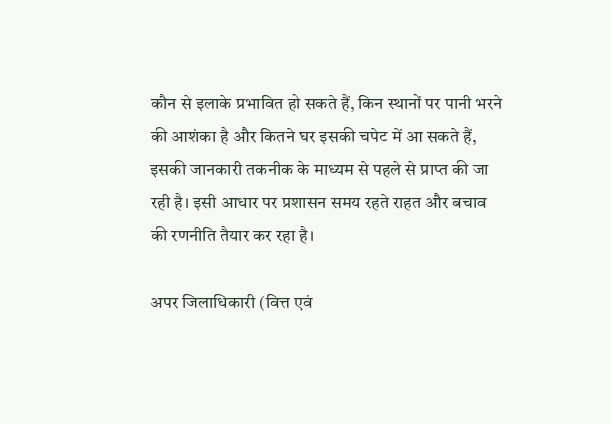कौन से इलाके प्रभावित हो सकते हैं, किन स्थानों पर पानी भरने की आशंका है और कितने घर इसकी चपेट में आ सकते हैं, इसकी जानकारी तकनीक के माध्यम से पहले से प्राप्त की जा रही है। इसी आधार पर प्रशासन समय रहते राहत और बचाव की रणनीति तैयार कर रहा है।

अपर जिलाधिकारी (वित्त एवं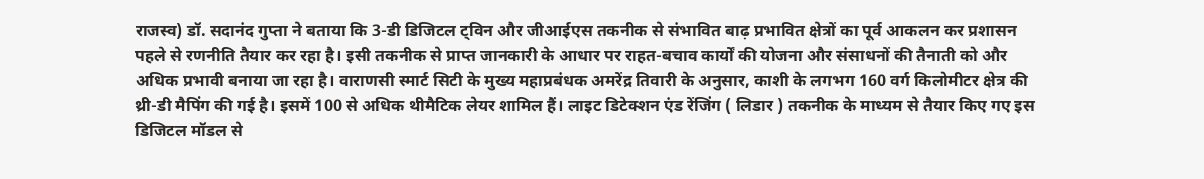राजस्व) डॉ. सदानंद गुप्ता ने बताया कि 3-डी डिजिटल ट्विन और जीआईएस तकनीक से संभावित बाढ़ प्रभावित क्षेत्रों का पूर्व आकलन कर प्रशासन पहले से रणनीति तैयार कर रहा है। इसी तकनीक से प्राप्त जानकारी के आधार पर राहत-बचाव कार्यों की योजना और संसाधनों की तैनाती को और अधिक प्रभावी बनाया जा रहा है। वाराणसी स्मार्ट सिटी के मुख्य महाप्रबंधक अमरेंद्र तिवारी के अनुसार, काशी के लगभग 160 वर्ग किलोमीटर क्षेत्र की थ्री-डी मैपिंग की गई है। इसमें 100 से अधिक थीमैटिक लेयर शामिल हैं। लाइट डिटेक्शन एंड रेंजिंग ( लिडार ) तकनीक के माध्यम से तैयार किए गए इस डिजिटल मॉडल से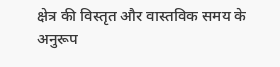क्षेत्र की विस्तृत और वास्तविक समय के अनुरूप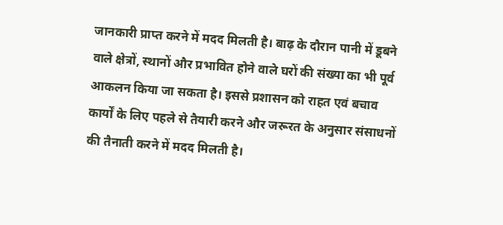जानकारी प्राप्त करने में मदद मिलती है। बाढ़ के दौरान पानी में डूबने वाले क्षेत्रों, स्थानों और प्रभावित होने वाले घरों की संख्या का भी पूर्व आकलन किया जा सकता है। इससे प्रशासन को राहत एवं बचाव कार्यों के लिए पहले से तैयारी करने और जरूरत के अनुसार संसाधनों की तैनाती करने में मदद मिलती है।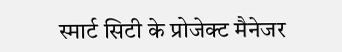स्मार्ट सिटी के प्रोजेक्ट मैनेजर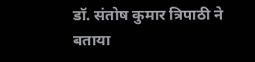डॉ. संतोष कुमार त्रिपाठी ने बताया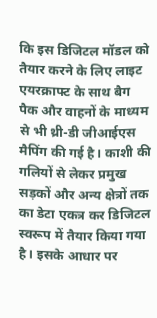कि इस डिजिटल मॉडल को तैयार करने के लिए लाइट एयरक्राफ्ट के साथ बैग पैक और वाहनों के माध्यम से भी थ्री-डी जीआईएस मैपिंग की गई है। काशी की गलियों से लेकर प्रमुख सड़कों और अन्य क्षेत्रों तक का डेटा एकत्र कर डिजिटल स्वरूप में तैयार किया गया है। इसके आधार पर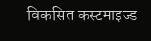विकसित कस्टमाइज्ड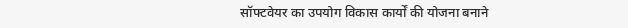सॉफ्टवेयर का उपयोग विकास कार्यों की योजना बनाने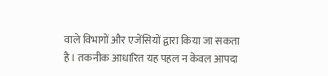वाले विभागों और एजेंसियों द्वारा किया जा सकता है। तकनीक आधारित यह पहल न केवल आपदा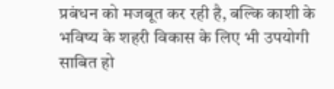प्रबंधन को मजबूत कर रही है, बल्कि काशी के भविष्य के शहरी विकास के लिए भी उपयोगी साबित हो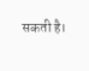सकती है।